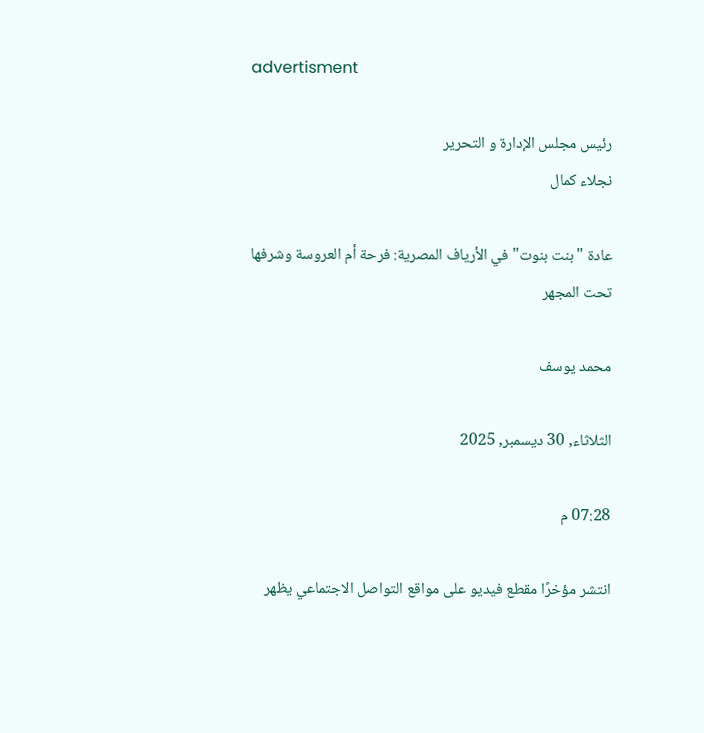advertisment

رئيس مجلس الإدارة و التحرير
نجلاء كمال

عادة "بنت بنوت" في الأرياف المصرية: فرحة أم العروسة وشرفها تحت المجهر

محمد يوسف

الثلاثاء, 30 ديسمبر, 2025

07:28 م

انتشر مؤخرًا مقطع فيديو على مواقع التواصل الاجتماعي يظهر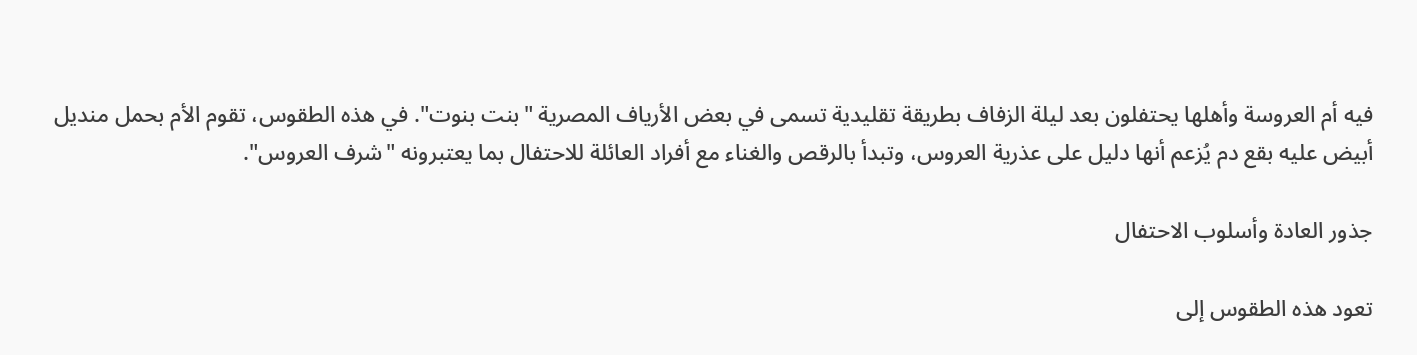فيه أم العروسة وأهلها يحتفلون بعد ليلة الزفاف بطريقة تقليدية تسمى في بعض الأرياف المصرية "بنت بنوت". في هذه الطقوس، تقوم الأم بحمل منديل أبيض عليه بقع دم يُزعم أنها دليل على عذرية العروس، وتبدأ بالرقص والغناء مع أفراد العائلة للاحتفال بما يعتبرونه "شرف العروس".

جذور العادة وأسلوب الاحتفال

تعود هذه الطقوس إلى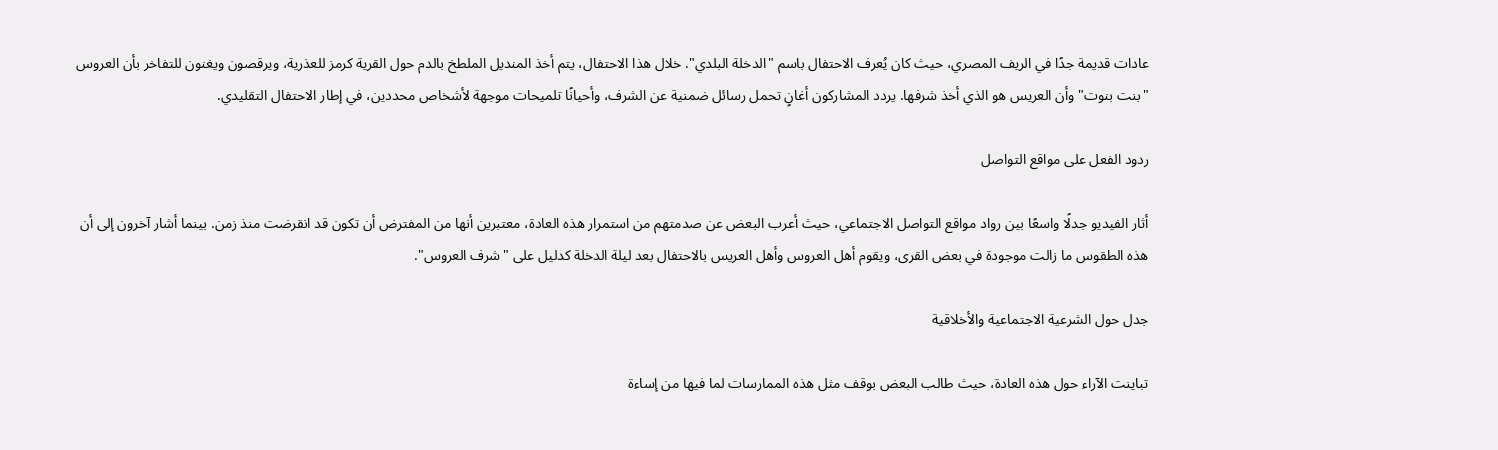عادات قديمة جدًا في الريف المصري، حيث كان يُعرف الاحتفال باسم "الدخلة البلدي". خلال هذا الاحتفال، يتم أخذ المنديل الملطخ بالدم حول القرية كرمز للعذرية، ويرقصون ويغنون للتفاخر بأن العروس "بنت بنوت" وأن العريس هو الذي أخذ شرفها. يردد المشاركون أغانٍ تحمل رسائل ضمنية عن الشرف، وأحيانًا تلميحات موجهة لأشخاص محددين، في إطار الاحتفال التقليدي.

ردود الفعل على مواقع التواصل

أثار الفيديو جدلًا واسعًا بين رواد مواقع التواصل الاجتماعي، حيث أعرب البعض عن صدمتهم من استمرار هذه العادة، معتبرين أنها من المفترض أن تكون قد انقرضت منذ زمن. بينما أشار آخرون إلى أن هذه الطقوس ما زالت موجودة في بعض القرى، ويقوم أهل العروس وأهل العريس بالاحتفال بعد ليلة الدخلة كدليل على "شرف العروس".

جدل حول الشرعية الاجتماعية والأخلاقية

تباينت الآراء حول هذه العادة، حيث طالب البعض بوقف مثل هذه الممارسات لما فيها من إساءة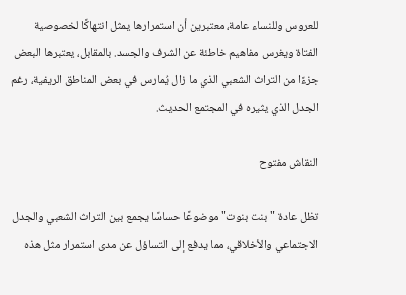للعروس وللنساء عامة، معتبرين أن استمرارها يمثل انتهاكًا لخصوصية الفتاة ويغرس مفاهيم خاطئة عن الشرف والجسد. بالمقابل، يعتبرها البعض جزءًا من التراث الشعبي الذي ما زال يُمارس في بعض المناطق الريفية، رغم الجدل الذي يثيره في المجتمع الحديث.

النقاش مفتوح

تظل عادة "بنت بنوت" موضوعًا حساسًا يجمع بين التراث الشعبي والجدل الاجتماعي والأخلاقي، مما يدفع إلى التساؤل عن مدى استمرار مثل هذه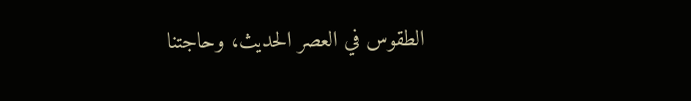الطقوس في العصر الحديث، وحاجتنا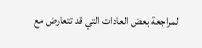لمراجعة بعض العادات التي قد تتعارض مع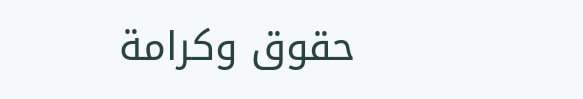حقوق وكرامة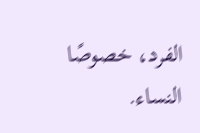الفرد، خصوصًا النساء.